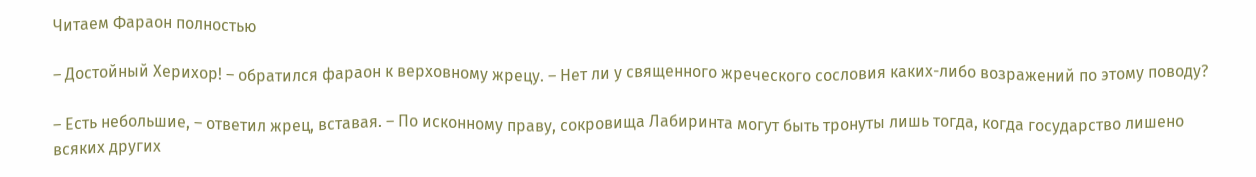Читаем Фараон полностью

– Достойный Херихор! – обратился фараон к верховному жрецу. – Нет ли у священного жреческого сословия каких-либо возражений по этому поводу?

– Есть небольшие, – ответил жрец, вставая. – По исконному праву, сокровища Лабиринта могут быть тронуты лишь тогда, когда государство лишено всяких других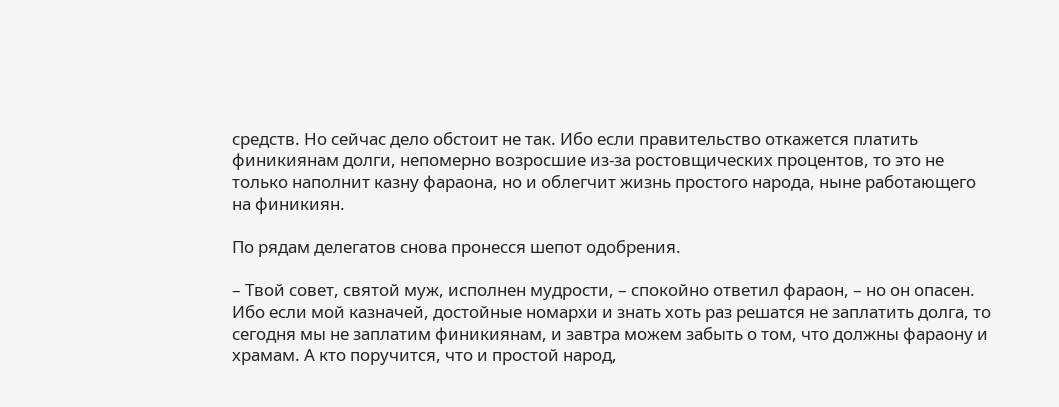средств. Но сейчас дело обстоит не так. Ибо если правительство откажется платить финикиянам долги, непомерно возросшие из-за ростовщических процентов, то это не только наполнит казну фараона, но и облегчит жизнь простого народа, ныне работающего на финикиян.

По рядам делегатов снова пронесся шепот одобрения.

– Твой совет, святой муж, исполнен мудрости, – спокойно ответил фараон, – но он опасен. Ибо если мой казначей, достойные номархи и знать хоть раз решатся не заплатить долга, то сегодня мы не заплатим финикиянам, и завтра можем забыть о том, что должны фараону и храмам. А кто поручится, что и простой народ,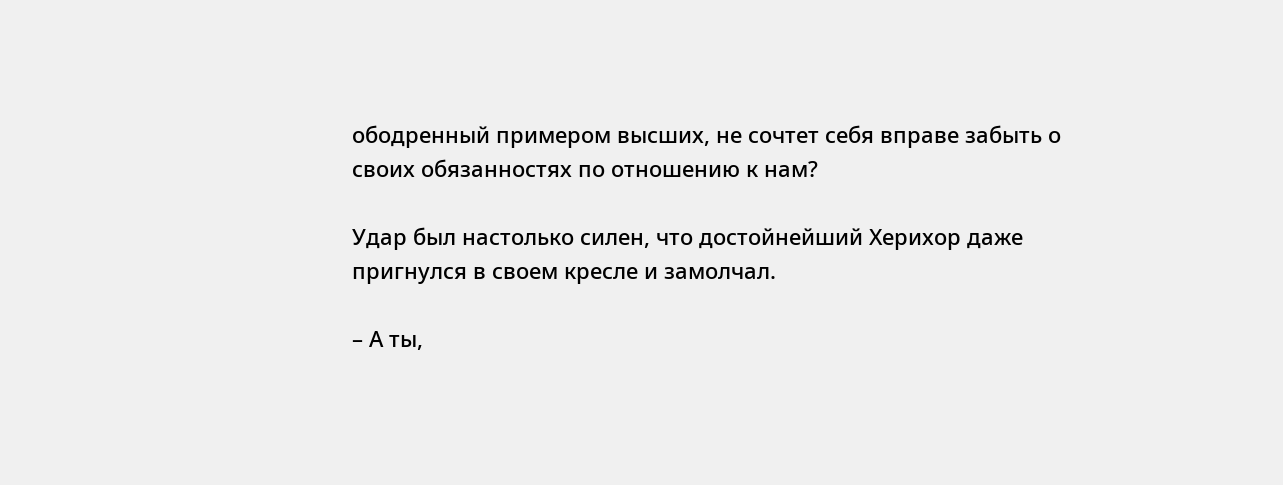ободренный примером высших, не сочтет себя вправе забыть о своих обязанностях по отношению к нам?

Удар был настолько силен, что достойнейший Херихор даже пригнулся в своем кресле и замолчал.

– А ты,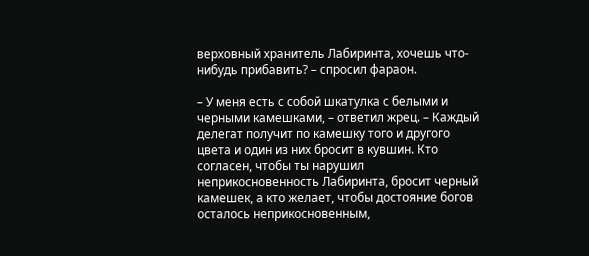верховный хранитель Лабиринта, хочешь что-нибудь прибавить? – спросил фараон.

– У меня есть с собой шкатулка с белыми и черными камешками, – ответил жрец. – Каждый делегат получит по камешку того и другого цвета и один из них бросит в кувшин. Кто согласен, чтобы ты нарушил неприкосновенность Лабиринта, бросит черный камешек, а кто желает, чтобы достояние богов осталось неприкосновенным,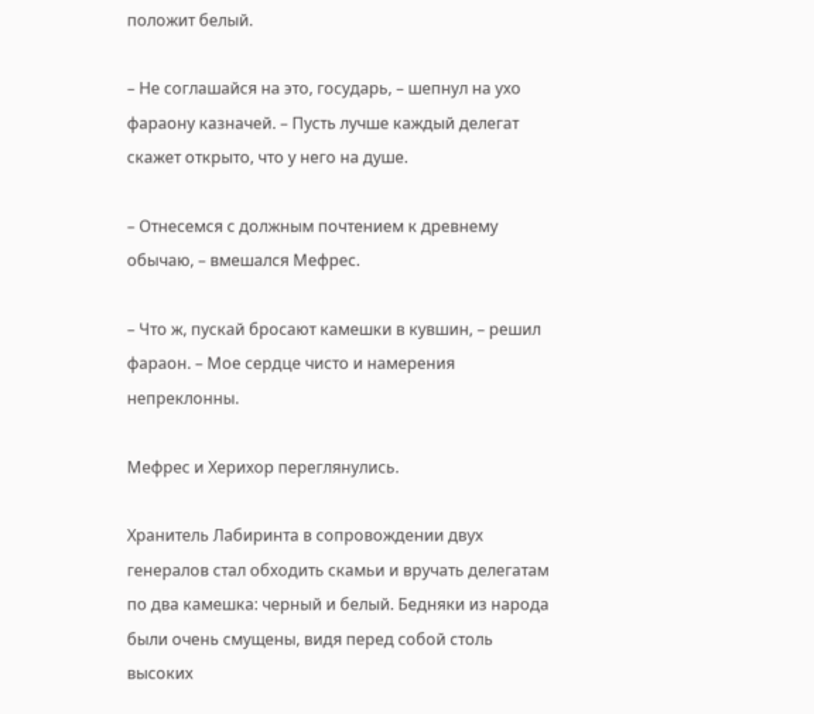положит белый.

– Не соглашайся на это, государь, – шепнул на ухо фараону казначей. – Пусть лучше каждый делегат скажет открыто, что у него на душе.

– Отнесемся с должным почтением к древнему обычаю, – вмешался Мефрес.

– Что ж, пускай бросают камешки в кувшин, – решил фараон. – Мое сердце чисто и намерения непреклонны.

Мефрес и Херихор переглянулись.

Хранитель Лабиринта в сопровождении двух генералов стал обходить скамьи и вручать делегатам по два камешка: черный и белый. Бедняки из народа были очень смущены, видя перед собой столь высоких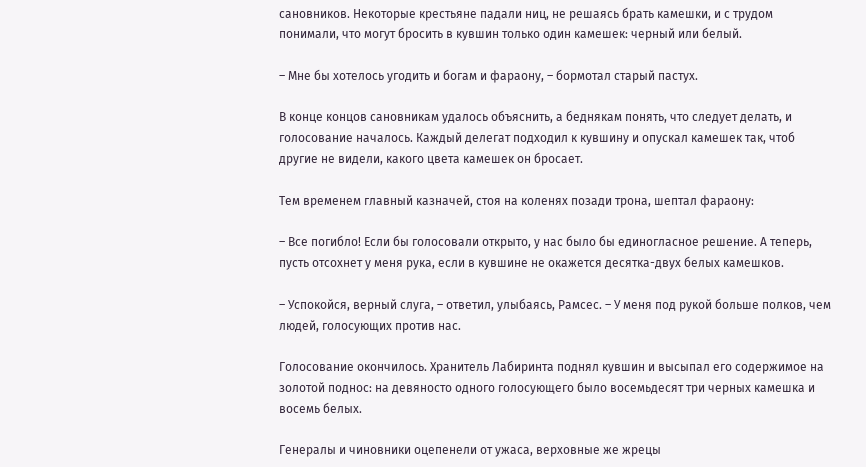сановников. Некоторые крестьяне падали ниц, не решаясь брать камешки, и с трудом понимали, что могут бросить в кувшин только один камешек: черный или белый.

– Мне бы хотелось угодить и богам и фараону, – бормотал старый пастух.

В конце концов сановникам удалось объяснить, а беднякам понять, что следует делать, и голосование началось. Каждый делегат подходил к кувшину и опускал камешек так, чтоб другие не видели, какого цвета камешек он бросает.

Тем временем главный казначей, стоя на коленях позади трона, шептал фараону:

– Все погибло! Если бы голосовали открыто, у нас было бы единогласное решение. А теперь, пусть отсохнет у меня рука, если в кувшине не окажется десятка-двух белых камешков.

– Успокойся, верный слуга, – ответил, улыбаясь, Рамсес. – У меня под рукой больше полков, чем людей, голосующих против нас.

Голосование окончилось. Хранитель Лабиринта поднял кувшин и высыпал его содержимое на золотой поднос: на девяносто одного голосующего было восемьдесят три черных камешка и восемь белых.

Генералы и чиновники оцепенели от ужаса, верховные же жрецы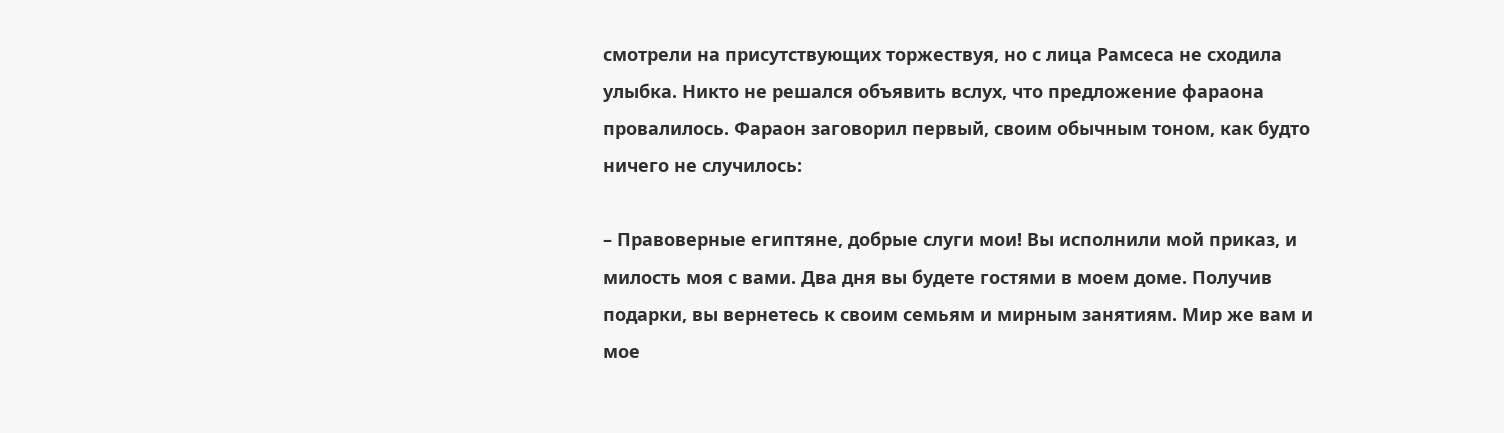смотрели на присутствующих торжествуя, но с лица Рамсеса не сходила улыбка. Никто не решался объявить вслух, что предложение фараона провалилось. Фараон заговорил первый, своим обычным тоном, как будто ничего не случилось:

– Правоверные египтяне, добрые слуги мои! Вы исполнили мой приказ, и милость моя с вами. Два дня вы будете гостями в моем доме. Получив подарки, вы вернетесь к своим семьям и мирным занятиям. Мир же вам и мое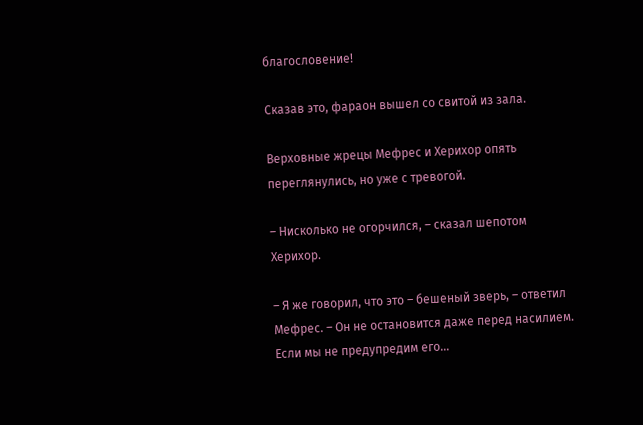благословение!

Сказав это, фараон вышел со свитой из зала.

Верховные жрецы Мефрес и Херихор опять переглянулись, но уже с тревогой.

– Нисколько не огорчился, – сказал шепотом Херихор.

– Я же говорил, что это – бешеный зверь, – ответил Мефрес. – Он не остановится даже перед насилием. Если мы не предупредим его…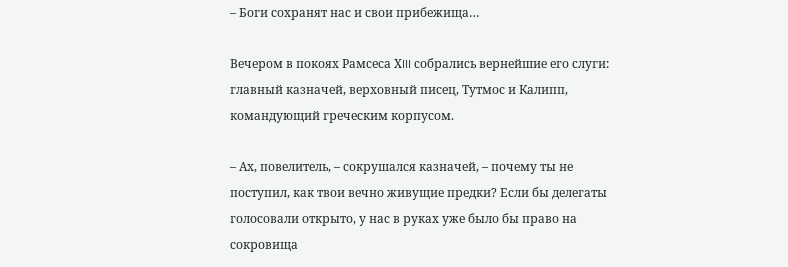– Боги сохранят нас и свои прибежища…

Вечером в покоях Рамсеса ХIII собрались вернейшие его слуги: главный казначей, верховный писец, Тутмос и Калипп, командующий греческим корпусом.

– Ах, повелитель, – сокрушался казначей, – почему ты не поступил, как твои вечно живущие предки? Если бы делегаты голосовали открыто, у нас в руках уже было бы право на сокровища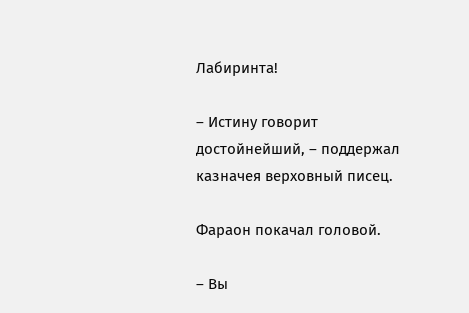Лабиринта!

– Истину говорит достойнейший, – поддержал казначея верховный писец.

Фараон покачал головой.

– Вы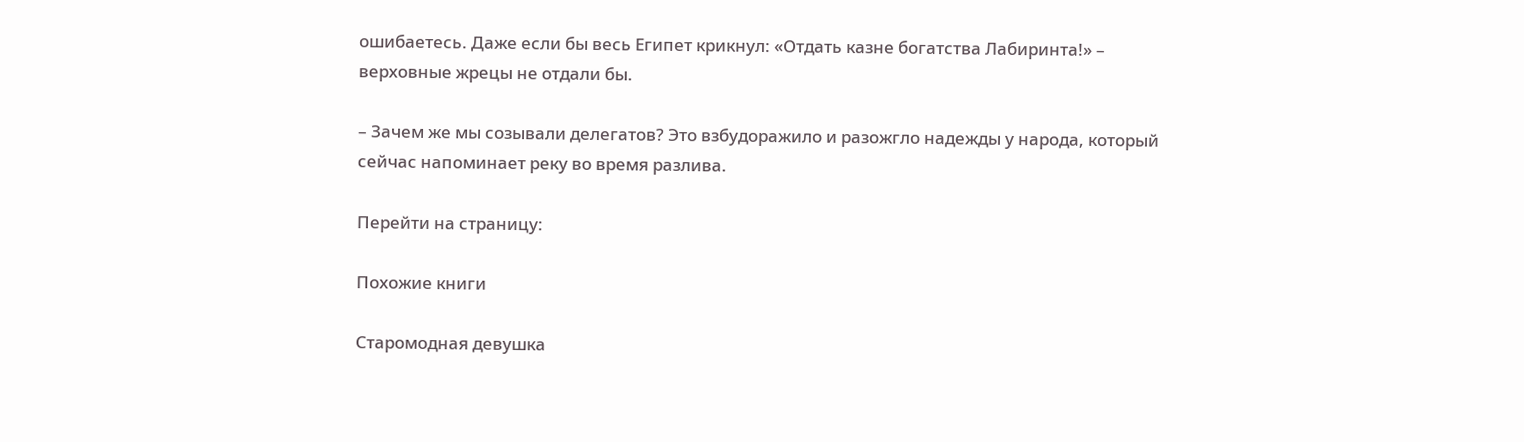ошибаетесь. Даже если бы весь Египет крикнул: «Отдать казне богатства Лабиринта!» – верховные жрецы не отдали бы.

– Зачем же мы созывали делегатов? Это взбудоражило и разожгло надежды у народа, который сейчас напоминает реку во время разлива.

Перейти на страницу:

Похожие книги

Старомодная девушка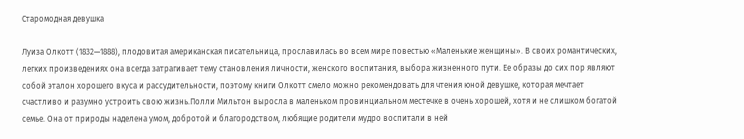Старомодная девушка

Луиза Олкотт (1832—1888), плодовитая американская писательница, прославилась во всем мире повестью «Маленькие женщины». В своих романтических, легких произведениях она всегда затрагивает тему становления личности, женского воспитания, выбора жизненного пути. Ее образы до сих пор являют собой эталон хорошего вкуса и рассудительности, поэтому книги Олкотт смело можно рекомендовать для чтения юной девушке, которая мечтает счастливо и разумно устроить свою жизнь.Полли Мильтон выросла в маленьком провинциальном местечке в очень хорошей, хотя и не слишком богатой семье. Она от природы наделена умом, добротой и благородством, любящие родители мудро воспитали в ней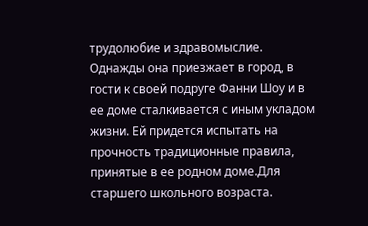трудолюбие и здравомыслие. Однажды она приезжает в город, в гости к своей подруге Фанни Шоу и в ее доме сталкивается с иным укладом жизни. Ей придется испытать на прочность традиционные правила, принятые в ее родном доме.Для старшего школьного возраста.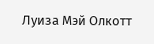Луиза Мэй Олкотт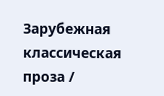Зарубежная классическая проза /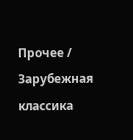Прочее / Зарубежная классика